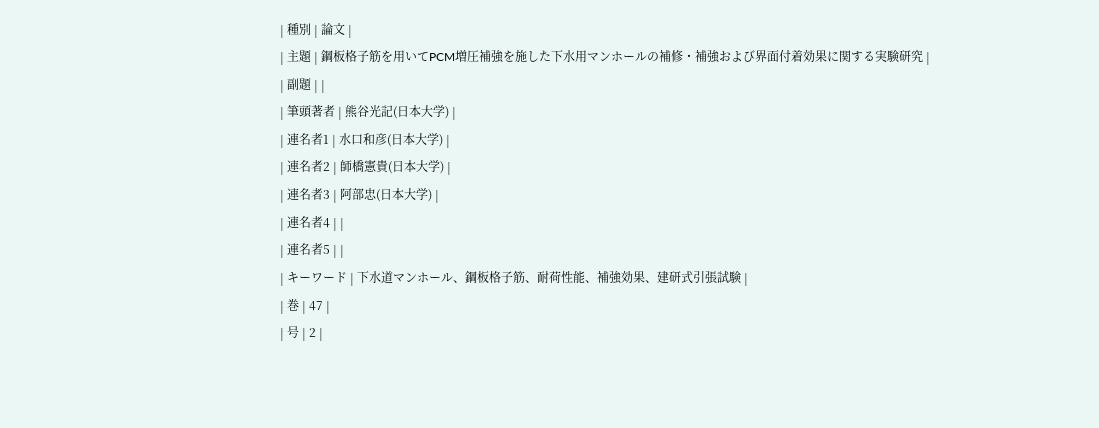| 種別 | 論文 |
| 主題 | 鋼板格子筋を用いてPCM増圧補強を施した下水用マンホールの補修・補強および界面付着効果に関する実験研究 |
| 副題 | |
| 筆頭著者 | 熊谷光記(日本大学) |
| 連名者1 | 水口和彦(日本大学) |
| 連名者2 | 師橋憲貴(日本大学) |
| 連名者3 | 阿部忠(日本大学) |
| 連名者4 | |
| 連名者5 | |
| キーワード | 下水道マンホール、鋼板格子筋、耐荷性能、補強効果、建研式引張試験 |
| 巻 | 47 |
| 号 | 2 |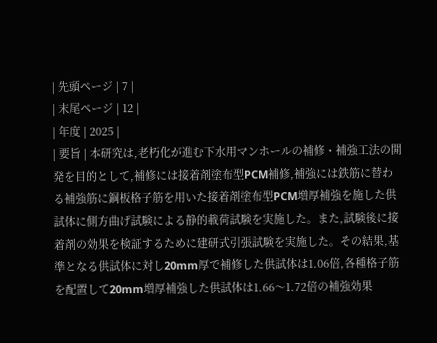| 先頭ページ | 7 |
| 末尾ページ | 12 |
| 年度 | 2025 |
| 要旨 | 本研究は,老朽化が進む下水用マンホールの補修・補強工法の開発を目的として,補修には接着剤塗布型PCM補修,補強には鉄筋に替わる補強筋に鋼板格子筋を用いた接着剤塗布型PCM増厚補強を施した供試体に側方曲げ試験による静的載荷試験を実施した。また,試験後に接着剤の効果を検証するために建研式引張試験を実施した。その結果,基準となる供試体に対し20mm厚で補修した供試体は1.06倍,各種格子筋を配置して20mm増厚補強した供試体は1.66〜1.72倍の補強効果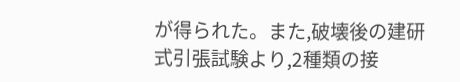が得られた。また,破壊後の建研式引張試験より,2種類の接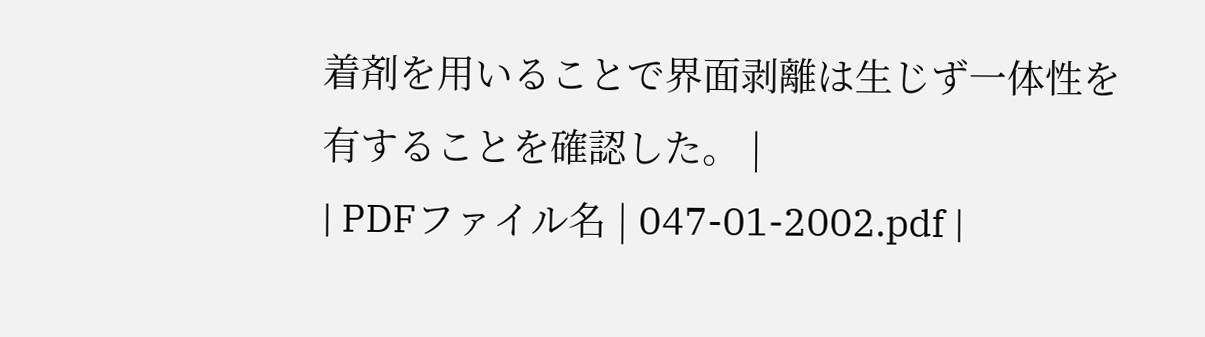着剤を用いることで界面剥離は生じず一体性を有することを確認した。 |
| PDFファイル名 | 047-01-2002.pdf |